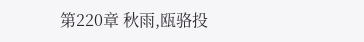第220章 秋雨,瓯骆投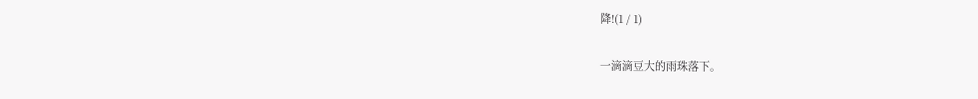降!(1 / 1)

一滴滴豆大的雨珠落下。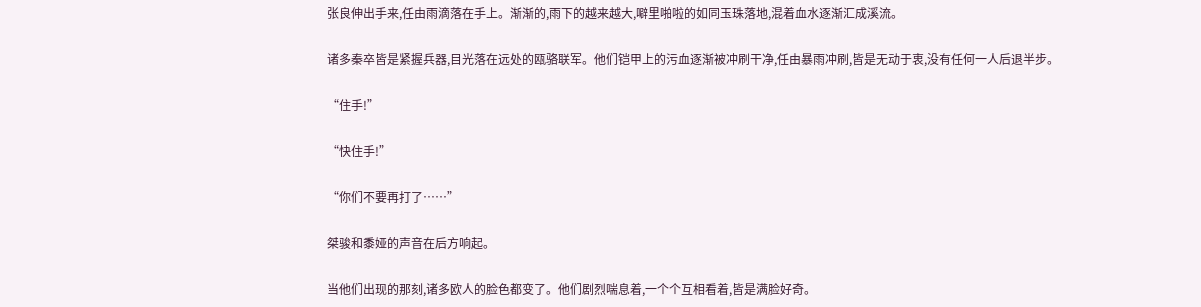张良伸出手来,任由雨滴落在手上。渐渐的,雨下的越来越大,噼里啪啦的如同玉珠落地,混着血水逐渐汇成溪流。

诸多秦卒皆是紧握兵器,目光落在远处的瓯骆联军。他们铠甲上的污血逐渐被冲刷干净,任由暴雨冲刷,皆是无动于衷,没有任何一人后退半步。

“住手!”

“快住手!”

“你们不要再打了……”

桀骏和黍娅的声音在后方响起。

当他们出现的那刻,诸多欧人的脸色都变了。他们剧烈喘息着,一个个互相看着,皆是满脸好奇。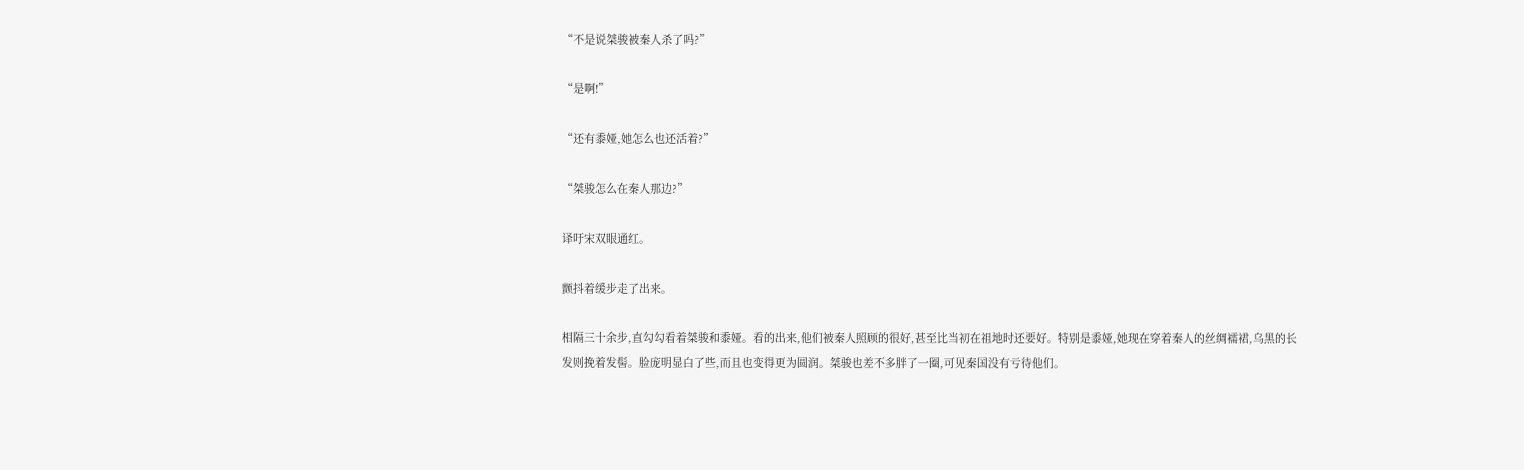“不是说桀骏被秦人杀了吗?”

“是啊!”

“还有黍娅,她怎么也还活着?”

“桀骏怎么在秦人那边?”

译吁宋双眼通红。

颤抖着缓步走了出来。

相隔三十余步,直勾勾看着桀骏和黍娅。看的出来,他们被秦人照顾的很好,甚至比当初在祖地时还要好。特别是黍娅,她现在穿着秦人的丝绸襦裙,乌黑的长发则挽着发髻。脸庞明显白了些,而且也变得更为圆润。桀骏也差不多胖了一圈,可见秦国没有亏待他们。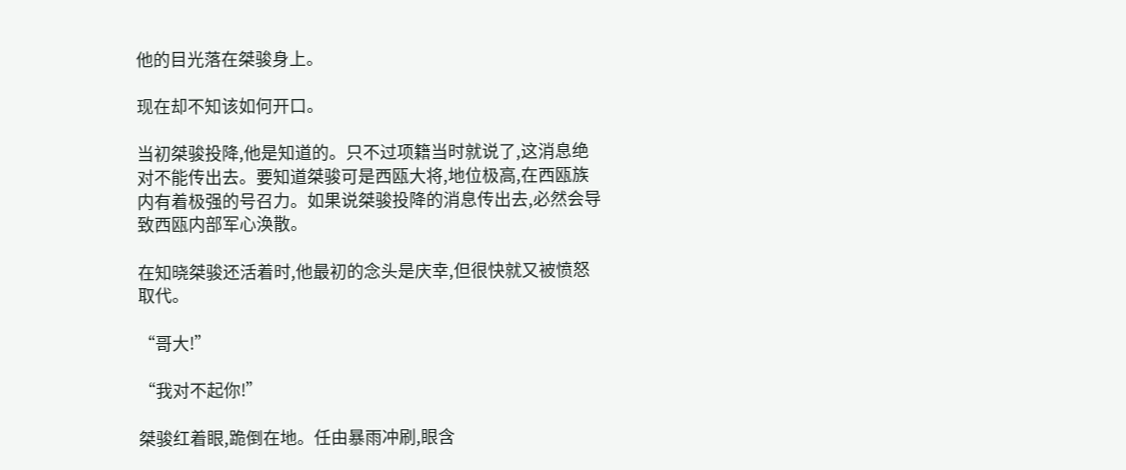他的目光落在桀骏身上。

现在却不知该如何开口。

当初桀骏投降,他是知道的。只不过项籍当时就说了,这消息绝对不能传出去。要知道桀骏可是西瓯大将,地位极高,在西瓯族内有着极强的号召力。如果说桀骏投降的消息传出去,必然会导致西瓯内部军心涣散。

在知晓桀骏还活着时,他最初的念头是庆幸,但很快就又被愤怒取代。

“哥大!”

“我对不起你!”

桀骏红着眼,跪倒在地。任由暴雨冲刷,眼含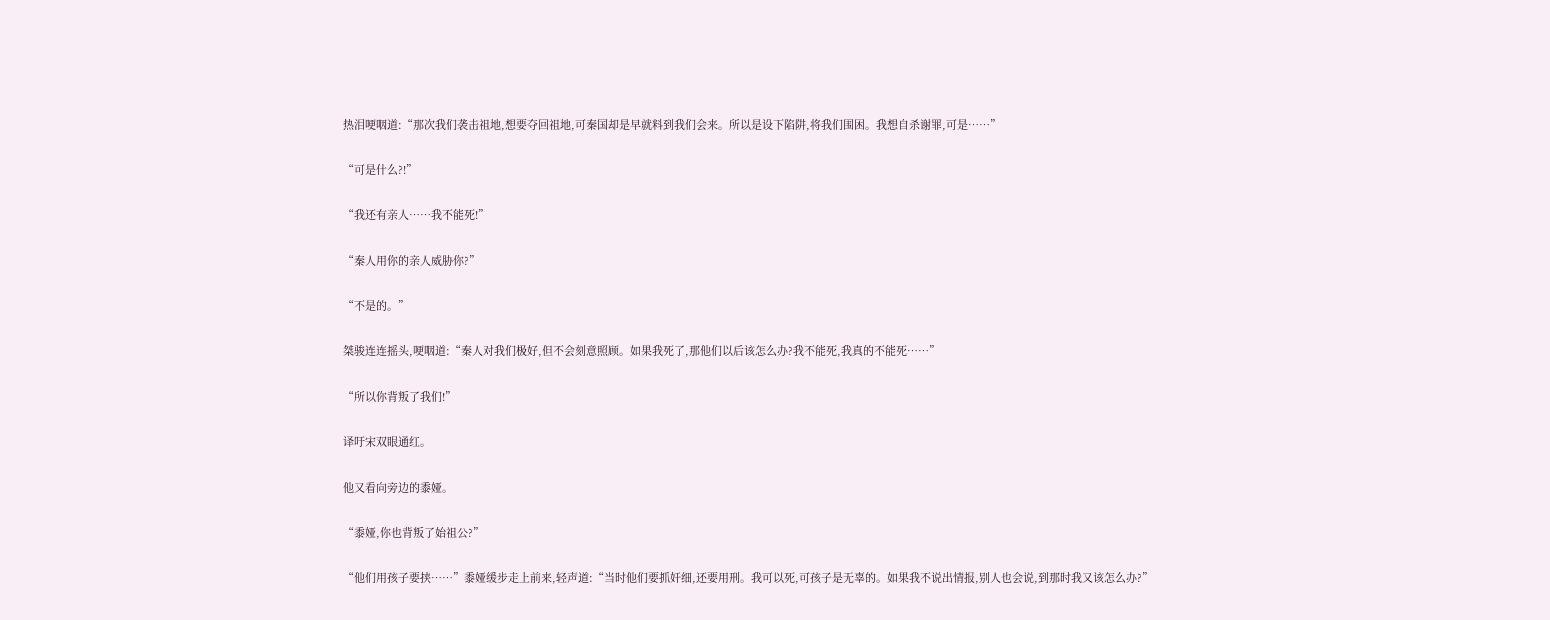热泪哽咽道:“那次我们袭击祖地,想要夺回祖地,可秦国却是早就料到我们会来。所以是设下陷阱,将我们围困。我想自杀谢罪,可是……”

“可是什么?!”

“我还有亲人……我不能死!”

“秦人用你的亲人威胁你?”

“不是的。”

桀骏连连摇头,哽咽道:“秦人对我们极好,但不会刻意照顾。如果我死了,那他们以后该怎么办?我不能死,我真的不能死……”

“所以你背叛了我们!”

译吁宋双眼通红。

他又看向旁边的黍娅。

“黍娅,你也背叛了始祖公?”

“他们用孩子要挟……”黍娅缓步走上前来,轻声道:“当时他们要抓奸细,还要用刑。我可以死,可孩子是无辜的。如果我不说出情报,别人也会说,到那时我又该怎么办?”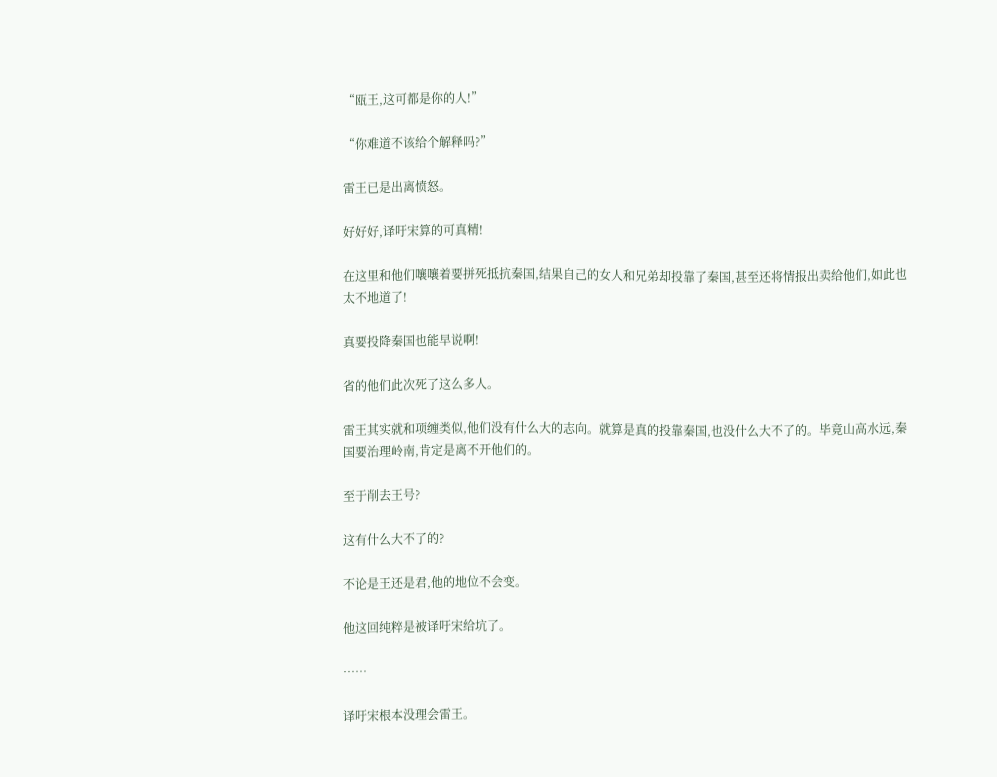“瓯王,这可都是你的人!”

“你难道不该给个解释吗?”

雷王已是出离愤怒。

好好好,译吁宋算的可真精!

在这里和他们嚷嚷着要拼死抵抗秦国,结果自己的女人和兄弟却投靠了秦国,甚至还将情报出卖给他们,如此也太不地道了!

真要投降秦国也能早说啊!

省的他们此次死了这么多人。

雷王其实就和项缠类似,他们没有什么大的志向。就算是真的投靠秦国,也没什么大不了的。毕竟山高水远,秦国要治理岭南,肯定是离不开他们的。

至于削去王号?

这有什么大不了的?

不论是王还是君,他的地位不会变。

他这回纯粹是被译吁宋给坑了。

……

译吁宋根本没理会雷王。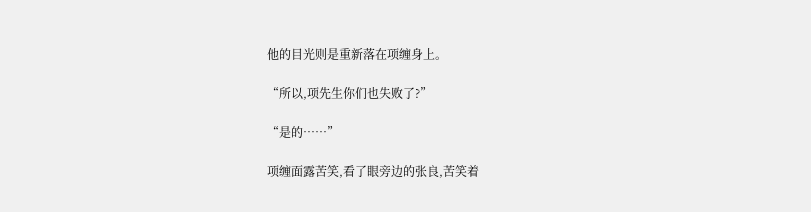他的目光则是重新落在项缠身上。

“所以,项先生你们也失败了?”

“是的……”

项缠面露苦笑,看了眼旁边的张良,苦笑着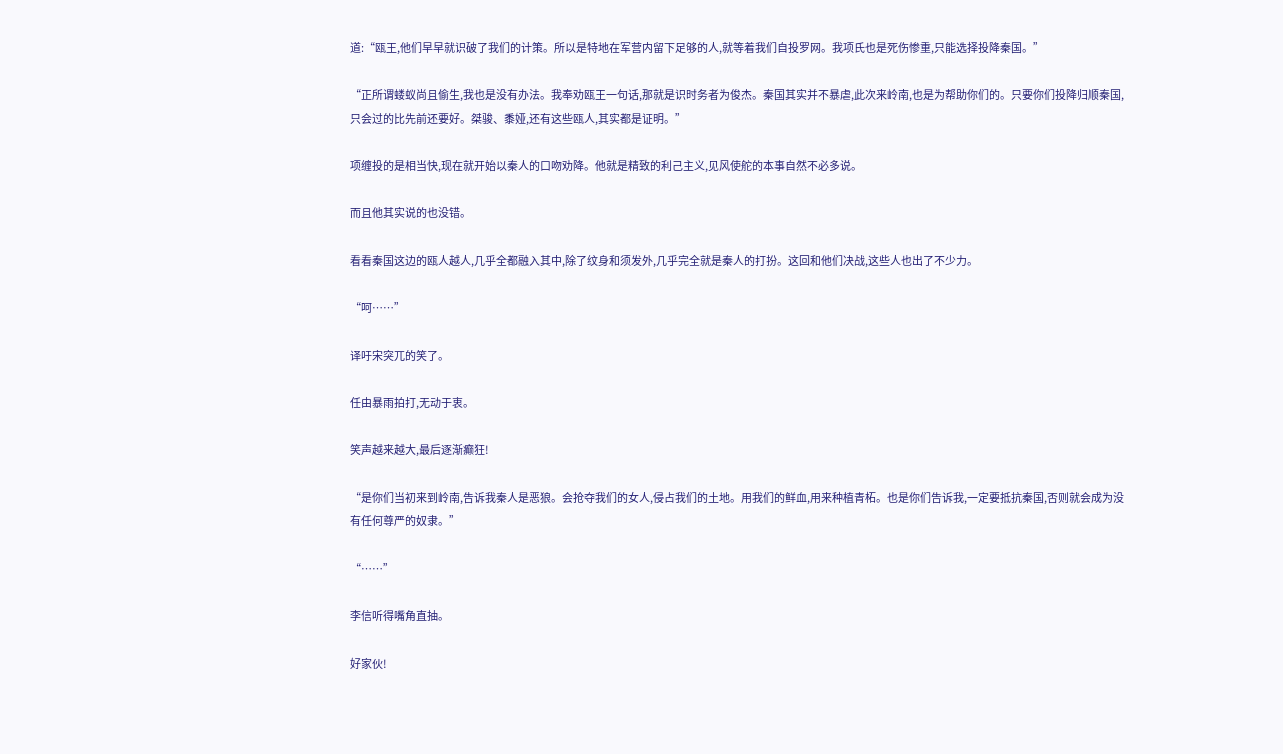道:“瓯王,他们早早就识破了我们的计策。所以是特地在军营内留下足够的人,就等着我们自投罗网。我项氏也是死伤惨重,只能选择投降秦国。”

“正所谓蝼蚁尚且偷生,我也是没有办法。我奉劝瓯王一句话,那就是识时务者为俊杰。秦国其实并不暴虐,此次来岭南,也是为帮助你们的。只要你们投降归顺秦国,只会过的比先前还要好。桀骏、黍娅,还有这些瓯人,其实都是证明。”

项缠投的是相当快,现在就开始以秦人的口吻劝降。他就是精致的利己主义,见风使舵的本事自然不必多说。

而且他其实说的也没错。

看看秦国这边的瓯人越人,几乎全都融入其中,除了纹身和须发外,几乎完全就是秦人的打扮。这回和他们决战,这些人也出了不少力。

“呵……”

译吁宋突兀的笑了。

任由暴雨拍打,无动于衷。

笑声越来越大,最后逐渐癫狂!

“是你们当初来到岭南,告诉我秦人是恶狼。会抢夺我们的女人,侵占我们的土地。用我们的鲜血,用来种植青柘。也是你们告诉我,一定要抵抗秦国,否则就会成为没有任何尊严的奴隶。”

“……”

李信听得嘴角直抽。

好家伙!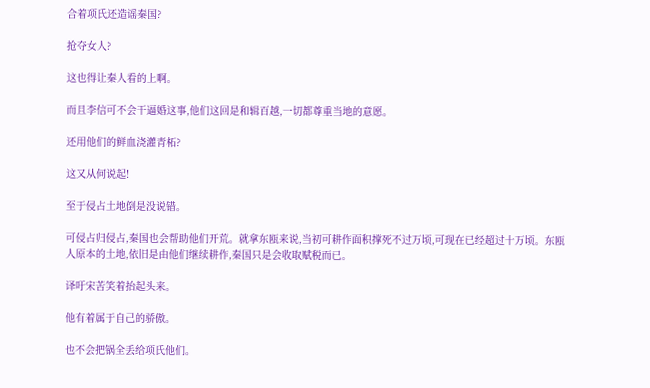合着项氏还造谣秦国?

抢夺女人?

这也得让秦人看的上啊。

而且李信可不会干逼婚这事,他们这回是和辑百越,一切都尊重当地的意愿。

还用他们的鲜血浇灌青柘?

这又从何说起!

至于侵占土地倒是没说错。

可侵占归侵占,秦国也会帮助他们开荒。就拿东瓯来说,当初可耕作面积撑死不过万顷,可现在已经超过十万顷。东瓯人原本的土地,依旧是由他们继续耕作,秦国只是会收取赋税而已。

译吁宋苦笑着抬起头来。

他有着属于自己的骄傲。

也不会把锅全丢给项氏他们。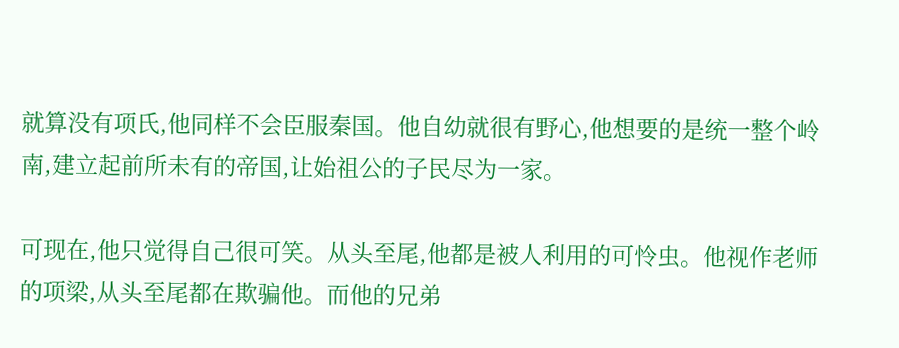就算没有项氏,他同样不会臣服秦国。他自幼就很有野心,他想要的是统一整个岭南,建立起前所未有的帝国,让始祖公的子民尽为一家。

可现在,他只觉得自己很可笑。从头至尾,他都是被人利用的可怜虫。他视作老师的项梁,从头至尾都在欺骗他。而他的兄弟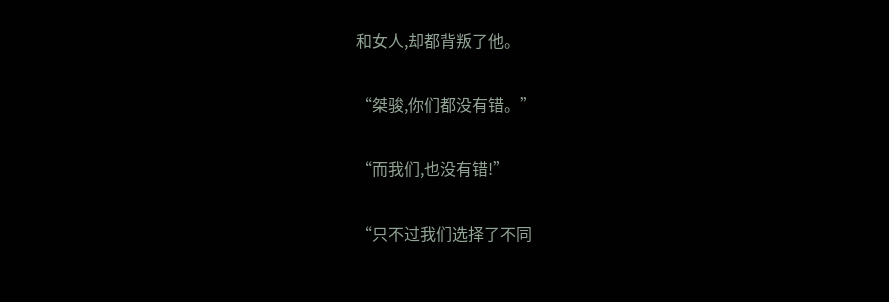和女人,却都背叛了他。

“桀骏,你们都没有错。”

“而我们,也没有错!”

“只不过我们选择了不同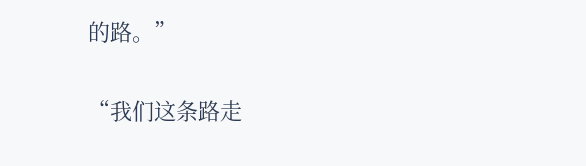的路。”

“我们这条路走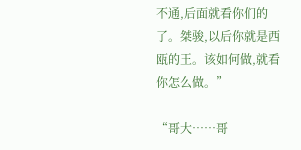不通,后面就看你们的了。桀骏,以后你就是西瓯的王。该如何做,就看你怎么做。”

“哥大……哥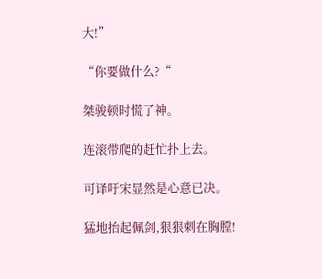大!”

“你要做什么?“

桀骏顿时慌了神。

连滚带爬的赶忙扑上去。

可译吁宋显然是心意已决。

猛地抬起佩剑,狠狠刺在胸膛!